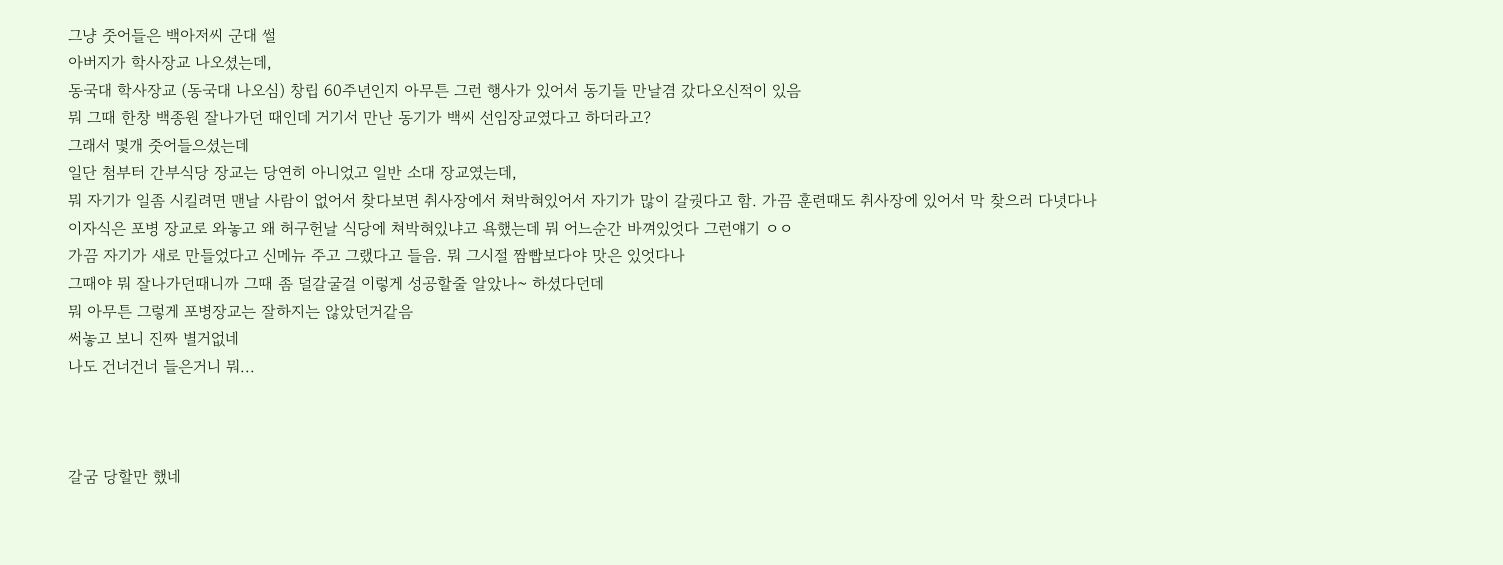그냥 줏어들은 백아저씨 군대 썰
아버지가 학사장교 나오셨는데,
동국대 학사장교 (동국대 나오심) 창립 60주년인지 아무튼 그런 행사가 있어서 동기들 만날겸 갔다오신적이 있음
뭐 그때 한창 백종원 잘나가던 때인데 거기서 만난 동기가 백씨 선임장교였다고 하더라고?
그래서 몇개 줏어들으셨는데
일단 첨부터 간부식당 장교는 당연히 아니었고 일반 소대 장교였는데,
뭐 자기가 일좀 시킬려면 맨날 사람이 없어서 찾다보면 취사장에서 쳐박혀있어서 자기가 많이 갈궛다고 함. 가끔 훈련때도 취사장에 있어서 막 찾으러 다녓다나
이자식은 포병 장교로 와놓고 왜 허구헌날 식당에 쳐박혀있냐고 욕했는데 뭐 어느순간 바껴있엇다 그런얘기 ㅇㅇ
가끔 자기가 새로 만들었다고 신메뉴 주고 그랬다고 들음. 뭐 그시절 짬빱보다야 맛은 있엇다나
그때야 뭐 잘나가던때니까 그때 좀 덜갈굴걸 이렇게 성공할줄 알았나~ 하셨다던데
뭐 아무튼 그렇게 포병장교는 잘하지는 않았던거같음
써놓고 보니 진짜 별거없네
나도 건너건너 들은거니 뭐...



갈굼 당할만 했네